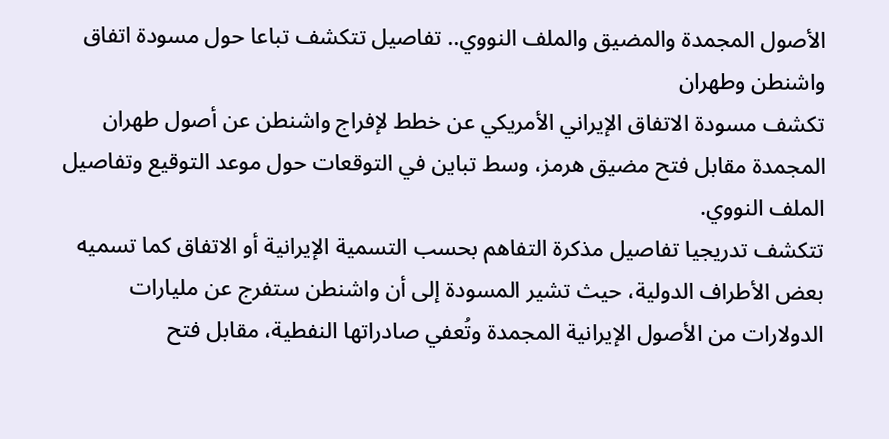الأصول المجمدة والمضيق والملف النووي.. تفاصيل تتكشف تباعا حول مسودة اتفاق واشنطن وطهران
تكشف مسودة الاتفاق الإيراني الأمريكي عن خطط لإفراج واشنطن عن أصول طهران المجمدة مقابل فتح مضيق هرمز، وسط تباين في التوقعات حول موعد التوقيع وتفاصيل الملف النووي.
تتكشف تدريجيا تفاصيل مذكرة التفاهم بحسب التسمية الإيرانية أو الاتفاق كما تسميه بعض الأطراف الدولية، حيث تشير المسودة إلى أن واشنطن ستفرج عن مليارات الدولارات من الأصول الإيرانية المجمدة وتُعفي صادراتها النفطية، مقابل فتح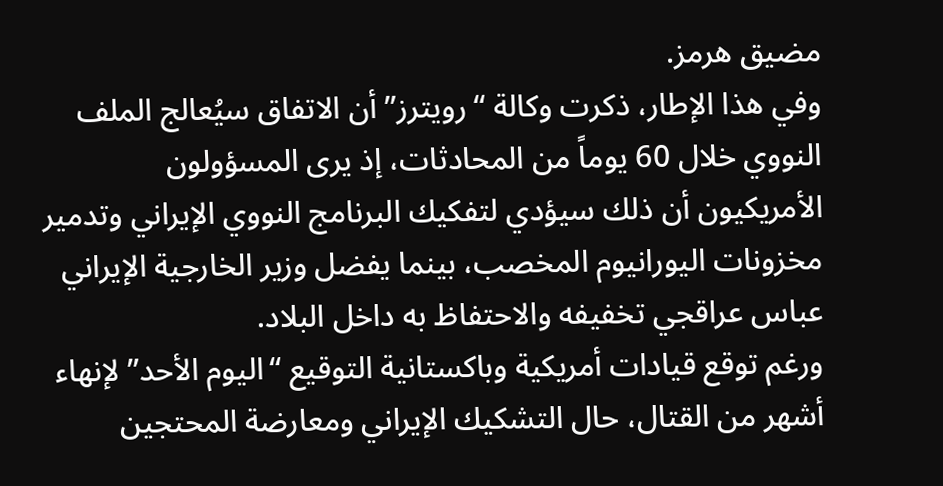مضيق هرمز.
وفي هذا الإطار، ذكرت وكالة “رويترز” أن الاتفاق سيُعالج الملف النووي خلال 60 يوماً من المحادثات، إذ يرى المسؤولون الأمريكيون أن ذلك سيؤدي لتفكيك البرنامج النووي الإيراني وتدمير مخزونات اليورانيوم المخصب، بينما يفضل وزير الخارجية الإيراني عباس عراقجي تخفيفه والاحتفاظ به داخل البلاد.
ورغم توقع قيادات أمريكية وباكستانية التوقيع “اليوم الأحد” لإنهاء أشهر من القتال، حال التشكيك الإيراني ومعارضة المحتجين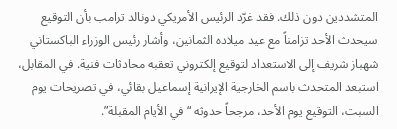المتشددين دون ذلك. فقد غرّد الرئيس الأمريكي دونالد ترامب بأن التوقيع سيحدث الأحد تزامناً مع عيد ميلاده الثمانين، وأشار رئيس الوزراء الباكستاني شهباز شريف إلى الاستعداد لتوقيع إلكتروني تعقبه محادثات فنية. في المقابل، استبعد المتحدث باسم الخارجية الإيرانية إسماعيل بقائي، في تصريحات يوم السبت، التوقيع يوم الأحد، مرجحاً حدوثه “في الأيام المقبلة”.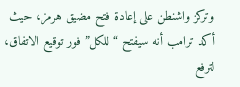وتركز واشنطن على إعادة فتح مضيق هرمز، حيث أكد ترامب أنه سيفتح “للكل” فور توقيع الاتفاق، لترفع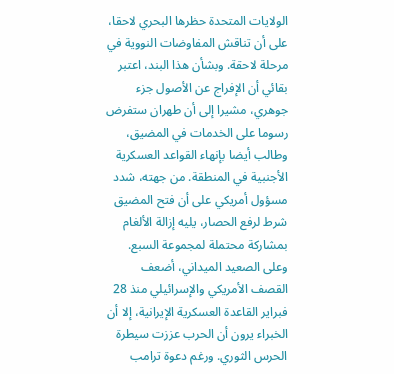الولايات المتحدة حظرها البحري لاحقا، على أن تناقش المفاوضات النووية في مرحلة لاحقة. وبشأن هذا البند، اعتبر بقائي أن الإفراج عن الأصول جزء جوهري، مشيرا إلى أن طهران ستفرض رسوما على الخدمات في المضيق، وطالب أيضا بإنهاء القواعد العسكرية الأجنبية في المنطقة. من جهته، شدد مسؤول أمريكي على أن فتح المضيق شرط لرفع الحصار، يليه إزالة الألغام بمشاركة محتملة لمجموعة السبع.
وعلى الصعيد الميداني، أضعف القصف الأمريكي والإسرائيلي منذ 28 فبراير القاعدة العسكرية الإيرانية، إلا أن الخبراء يرون أن الحرب عززت سيطرة الحرس الثوري. ورغم دعوة ترامب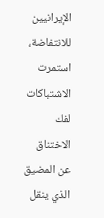الإيرانيين للانتفاضة، استمرت الاشتباكات لفك الاختناق عن المضيق الذي ينقل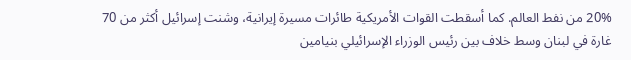20% من نفط العالم. كما أسقطت القوات الأمريكية طائرات مسيرة إيرانية، وشنت إسرائيل أكثر من 70 غارة في لبنان وسط خلاف بين رئيس الوزراء الإسرائيلي بنيامين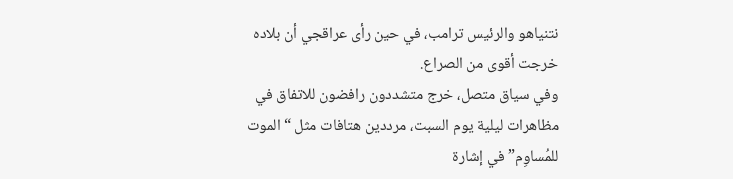نتنياهو والرئيس ترامب، في حين رأى عراقجي أن بلاده خرجت أقوى من الصراع.
وفي سياق متصل، خرج متشددون رافضون للاتفاق في مظاهرات ليلية يوم السبت، مرددين هتافات مثل “الموت للمُساوِم” في إشارة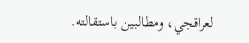لعراقجي، ومطالبين باستقالته.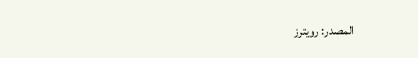المصدر: رويترز